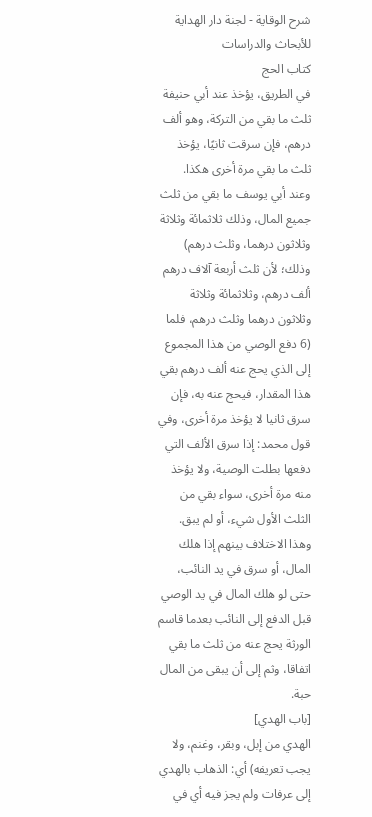شرح الوقاية - لجنة دار الهداية للأبحاث والدراسات
كتاب الحج
في الطريق، يؤخذ عند أبي حنيفة ثلث ما بقي من التركة، وهو ألف درهم، فإن سرقت ثانيًا، يؤخذ ثلث ما بقي مرة أخرى هكذا.
وعند أبي يوسف ما بقي من ثلث جميع المال، وذلك ثلاثمائة وثلاثة وثلاثون درهما، وثلث درهم) وذلك؛ لأن ثلث أربعة آلاف درهم ألف درهم، وثلاثمائة وثلاثة وثلاثون درهما وثلث درهم، فلما (6 دفع الوصي من هذا المجموع إلى الذي يحج عنه ألف درهم بقي هذا المقدار، فيحج عنه به، فإن سرق ثانيا لا يؤخذ مرة أخرى، وفي قول محمد: إذا سرق الألف التي دفعها بطلت الوصية، ولا يؤخذ منه مرة أخرى، سواء بقي من الثلث الأول شيء، أو لم يبق.
وهذا الاختلاف بينهم إذا هلك المال، أو سرق في يد النائب، حتى لو هلك المال في يد الوصي قبل الدفع إلى النائب بعدما قاسم الورثة يحج عنه من ثلث ما بقي اتفاقا، وثم إلى أن يبقى من المال حبة.
[باب الهدي]
الهدي من إبل، وبقر، وغنم، ولا يجب تعريفه) أي: الذهاب بالهدي إلى عرفات ولم يجز فيه أي في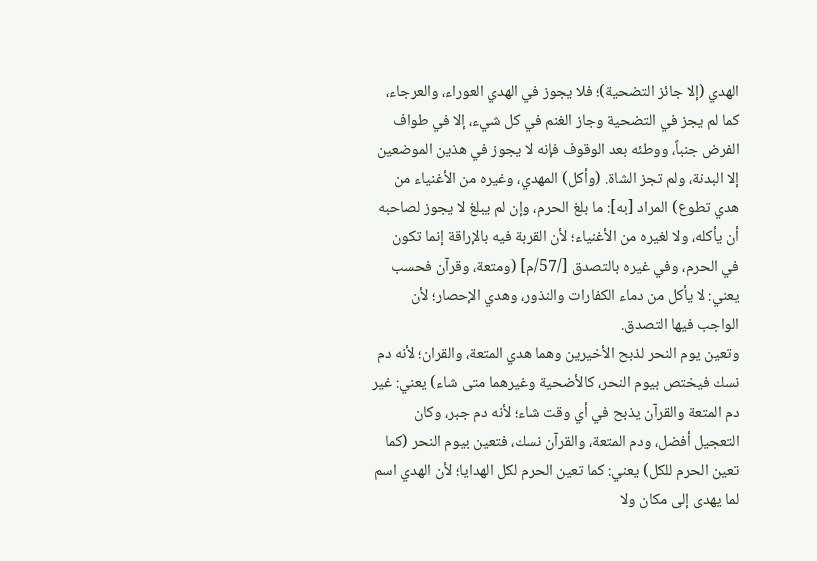الهدي (إلا جائز التضحية)؛ فلا يجوز في الهدي العوراء، والعرجاء، كما لم يجز في التضحية وجاز الغنم في كل شيء، إلا في طواف الفرض جنباً، ووطئه بعد الوقوف فإنه لا يجوز في هذين الموضعين إلا البدنة، ولم تجز الشاة. (وأكل) المهدي، وغيره من الأغنياء من هدي تطوع) المراد [به]: ما بلغ الحرم، وإن لم يبلغ لا يجوز لصاحبه أن يأكله، ولا لغيره من الأغنياء؛ لأن القربة فيه بالإراقة إنما تكون في الحرم، وفي غيره بالتصدق [/57/م] (ومتعة، وقرآن فحسب يعني: لا يأكل من دماء الكفارات والنذور، وهدي الإحصار؛ لأن الواجب فيها التصدق.
وتعين يوم النحر لذبح الأخيرين وهما هدي المتعة، والقران؛ لأنه دم نسك فيختص بيوم النحر، كالأضحية وغيرهما متى شاء) يعني: غير دم المتعة والقرآن يذبح في أي وقت شاء؛ لأنه دم جبر، وكان التعجيل أفضل، ودم المتعة، والقرآن نسك، فتعين بيوم النحر (كما تعين الحرم للكل) يعني: كما تعين الحرم لكل الهدايا؛ لأن الهدي اسم لما يهدى إلى مكان ولا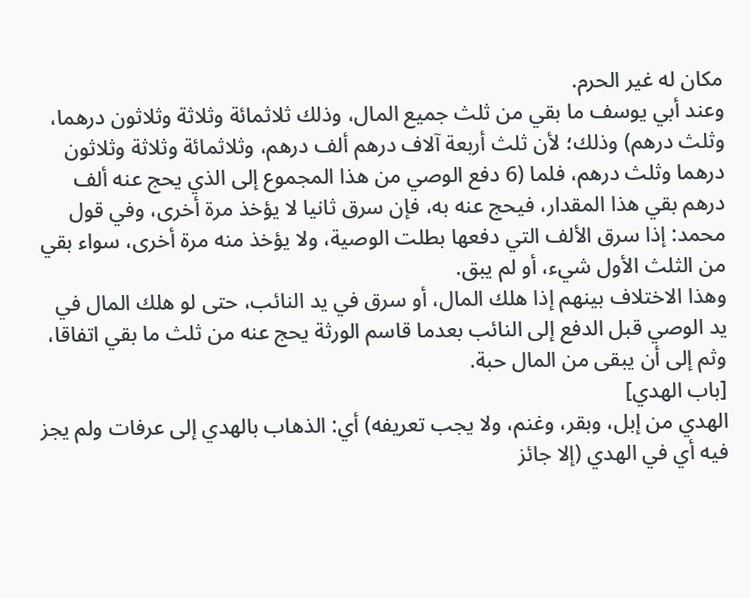مكان له غير الحرم.
وعند أبي يوسف ما بقي من ثلث جميع المال، وذلك ثلاثمائة وثلاثة وثلاثون درهما، وثلث درهم) وذلك؛ لأن ثلث أربعة آلاف درهم ألف درهم، وثلاثمائة وثلاثة وثلاثون درهما وثلث درهم، فلما (6 دفع الوصي من هذا المجموع إلى الذي يحج عنه ألف درهم بقي هذا المقدار، فيحج عنه به، فإن سرق ثانيا لا يؤخذ مرة أخرى، وفي قول محمد: إذا سرق الألف التي دفعها بطلت الوصية، ولا يؤخذ منه مرة أخرى، سواء بقي من الثلث الأول شيء، أو لم يبق.
وهذا الاختلاف بينهم إذا هلك المال، أو سرق في يد النائب، حتى لو هلك المال في يد الوصي قبل الدفع إلى النائب بعدما قاسم الورثة يحج عنه من ثلث ما بقي اتفاقا، وثم إلى أن يبقى من المال حبة.
[باب الهدي]
الهدي من إبل، وبقر، وغنم، ولا يجب تعريفه) أي: الذهاب بالهدي إلى عرفات ولم يجز فيه أي في الهدي (إلا جائز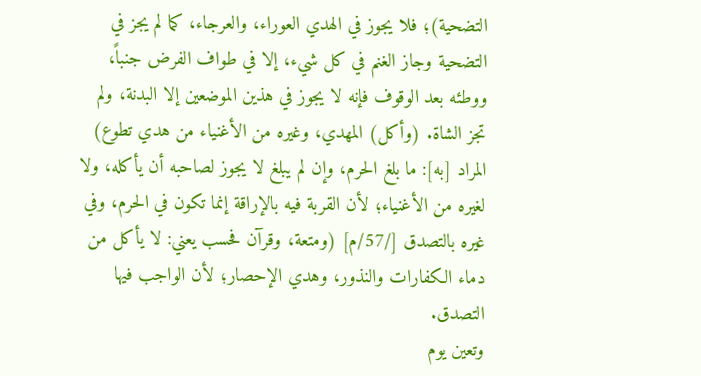التضحية)؛ فلا يجوز في الهدي العوراء، والعرجاء، كما لم يجز في التضحية وجاز الغنم في كل شيء، إلا في طواف الفرض جنباً، ووطئه بعد الوقوف فإنه لا يجوز في هذين الموضعين إلا البدنة، ولم تجز الشاة. (وأكل) المهدي، وغيره من الأغنياء من هدي تطوع) المراد [به]: ما بلغ الحرم، وإن لم يبلغ لا يجوز لصاحبه أن يأكله، ولا لغيره من الأغنياء؛ لأن القربة فيه بالإراقة إنما تكون في الحرم، وفي غيره بالتصدق [/57/م] (ومتعة، وقرآن فحسب يعني: لا يأكل من دماء الكفارات والنذور، وهدي الإحصار؛ لأن الواجب فيها التصدق.
وتعين يوم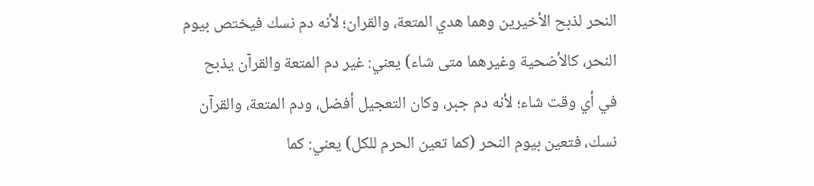النحر لذبح الأخيرين وهما هدي المتعة، والقران؛ لأنه دم نسك فيختص بيوم النحر، كالأضحية وغيرهما متى شاء) يعني: غير دم المتعة والقرآن يذبح في أي وقت شاء؛ لأنه دم جبر، وكان التعجيل أفضل، ودم المتعة، والقرآن نسك، فتعين بيوم النحر (كما تعين الحرم للكل) يعني: كما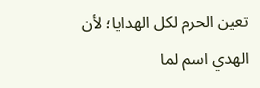تعين الحرم لكل الهدايا؛ لأن الهدي اسم لما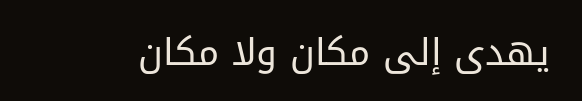يهدى إلى مكان ولا مكان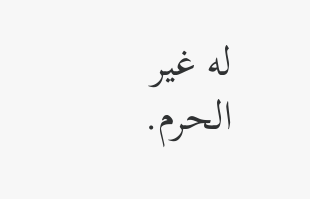له غير الحرم.